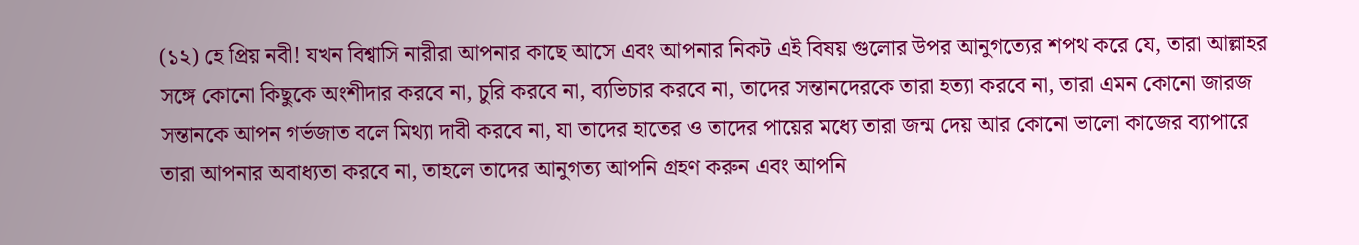(১২) হে প্রিয় নবী! যখন বিশ্বাসি নারীরা আপনার কাছে আসে এবং আপনার নিকট এই বিষয় গুলোর উপর আনুগত্যের শপথ করে যে, তারা আল্লাহর সঙ্গে কোনো কিছুকে অংশীদার করবে না, চুরি করবে না, ব্যভিচার করবে না, তাদের সন্তানদেরকে তারা হত্যা করবে না, তারা এমন কোনো জারজ সন্তানকে আপন গর্ভজাত বলে মিথ্যা দাবী করবে না, যা তাদের হাতের ও তাদের পায়ের মধ্যে তারা জন্ম দেয় আর কোনো ভালো কাজের ব্যাপারে তারা আপনার অবাধ্যতা করবে না, তাহলে তাদের আনুগত্য আপনি গ্রহণ করুন এবং আপনি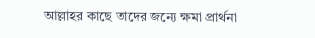আল্লাহর কাছে তাদের জন্যে ক্ষমা প্রার্থনা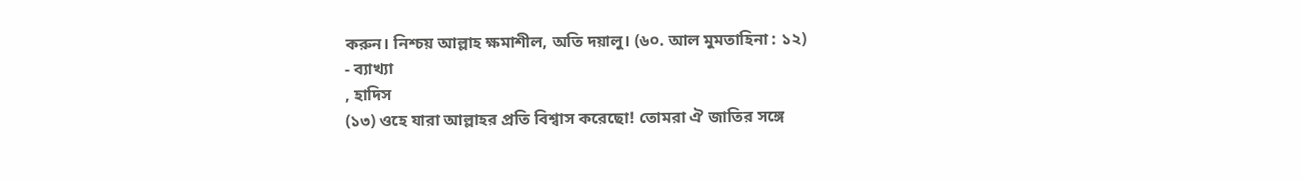করুন। নিশ্চয় আল্লাহ ক্ষমাশীল, অতি দয়ালু। (৬০. আল মুমতাহিনা : ১২)
- ব্যাখ্যা
, হাদিস
(১৩) ওহে যারা আল্লাহর প্রতি বিশ্বাস করেছো! তোমরা ঐ জাতির সঙ্গে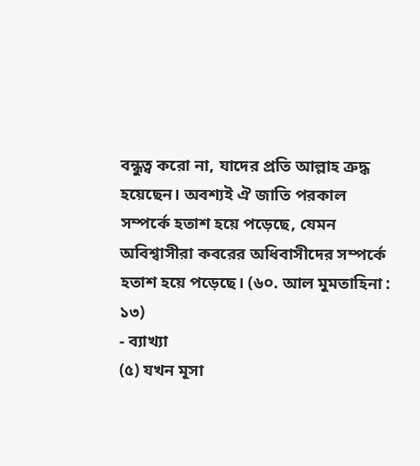বন্ধুত্ব করো না, যাদের প্রতি আল্লাহ ত্রুদ্ধ হয়েছেন। অবশ্যই ঐ জাতি পরকাল সম্পর্কে হতাশ হয়ে পড়েছে, যেমন অবিশ্বাসীরা কবরের অধিবাসীদের সম্পর্কে হতাশ হয়ে পড়েছে। (৬০. আল মুমতাহিনা : ১৩)
- ব্যাখ্যা
(৫) যখন মূসা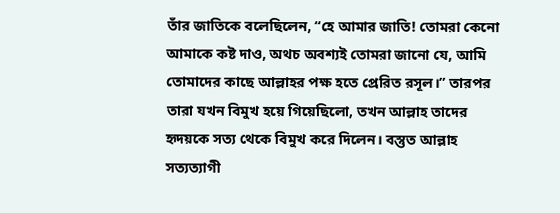তাঁর জাতিকে বলেছিলেন, “হে আমার জাতি! তোমরা কেনো আমাকে কষ্ট দাও, অথচ অবশ্যই তোমরা জানো যে, আমি তোমাদের কাছে আল্লাহর পক্ষ হতে প্রেরিত রসূল।” তারপর তারা যখন বিমুখ হয়ে গিয়েছিলো, তখন আল্লাহ তাদের হৃদয়কে সত্য থেকে বিমুখ করে দিলেন। বস্তুত আল্লাহ সত্যত্যাগী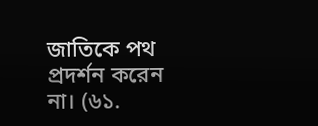জাতিকে পথ প্রদর্শন করেন না। (৬১.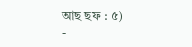আছ ছফ : ৫)
-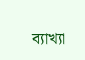ব্যাখ্যা